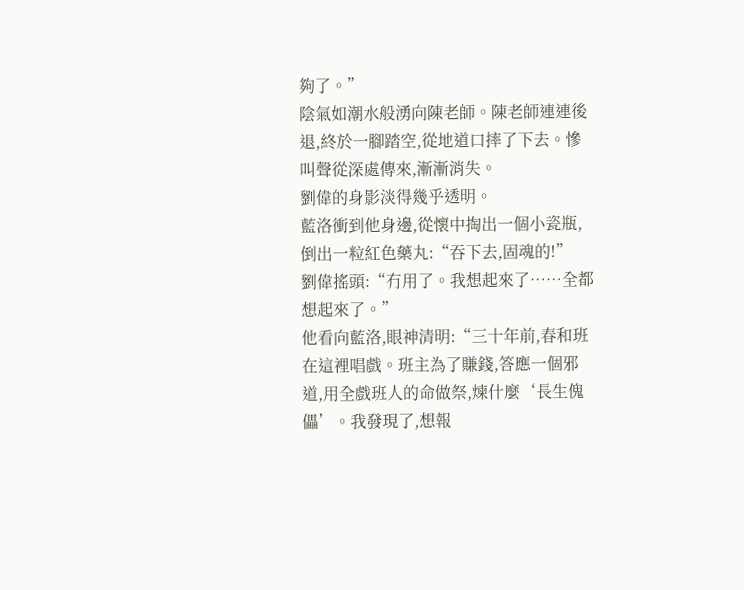夠了。”
陰氣如潮水般湧向陳老師。陳老師連連後退,終於一腳踏空,從地道口摔了下去。慘叫聲從深處傳來,漸漸消失。
劉偉的身影淡得幾乎透明。
藍洛衝到他身邊,從懷中掏出一個小瓷瓶,倒出一粒紅色藥丸:“吞下去,固魂的!”
劉偉搖頭:“冇用了。我想起來了……全都想起來了。”
他看向藍洛,眼神清明:“三十年前,春和班在這裡唱戲。班主為了賺錢,答應一個邪道,用全戲班人的命做祭,煉什麼‘長生傀儡’。我發現了,想報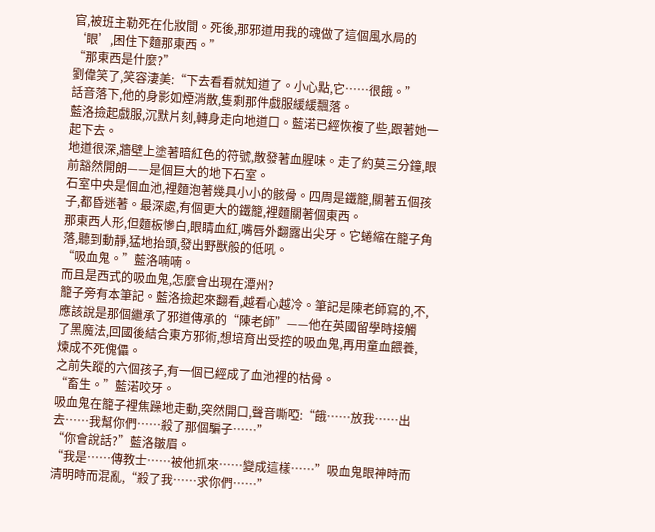官,被班主勒死在化妝間。死後,那邪道用我的魂做了這個風水局的‘眼’,困住下麵那東西。”
“那東西是什麼?”
劉偉笑了,笑容淒美:“下去看看就知道了。小心點,它……很餓。”
話音落下,他的身影如煙消散,隻剩那件戲服緩緩飄落。
藍洛撿起戲服,沉默片刻,轉身走向地道口。藍渃已經恢複了些,跟著她一起下去。
地道很深,牆壁上塗著暗紅色的符號,散發著血腥味。走了約莫三分鐘,眼前豁然開朗——是個巨大的地下石室。
石室中央是個血池,裡麵泡著幾具小小的骸骨。四周是鐵籠,關著五個孩子,都昏迷著。最深處,有個更大的鐵籠,裡麵關著個東西。
那東西人形,但麵板慘白,眼睛血紅,嘴唇外翻露出尖牙。它蜷縮在籠子角落,聽到動靜,猛地抬頭,發出野獸般的低吼。
“吸血鬼。”藍洛喃喃。
而且是西式的吸血鬼,怎麼會出現在潭州?
籠子旁有本筆記。藍洛撿起來翻看,越看心越冷。筆記是陳老師寫的,不,應該說是那個繼承了邪道傳承的“陳老師”——他在英國留學時接觸了黑魔法,回國後結合東方邪術,想培育出受控的吸血鬼,再用童血餵養,煉成不死傀儡。
之前失蹤的六個孩子,有一個已經成了血池裡的枯骨。
“畜生。”藍渃咬牙。
吸血鬼在籠子裡焦躁地走動,突然開口,聲音嘶啞:“餓……放我……出去……我幫你們……殺了那個騙子……”
“你會說話?”藍洛皺眉。
“我是……傳教士……被他抓來……變成這樣……”吸血鬼眼神時而清明時而混亂,“殺了我……求你們……”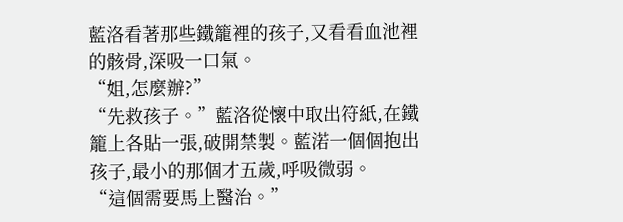藍洛看著那些鐵籠裡的孩子,又看看血池裡的骸骨,深吸一口氣。
“姐,怎麼辦?”
“先救孩子。”藍洛從懷中取出符紙,在鐵籠上各貼一張,破開禁製。藍渃一個個抱出孩子,最小的那個才五歲,呼吸微弱。
“這個需要馬上醫治。”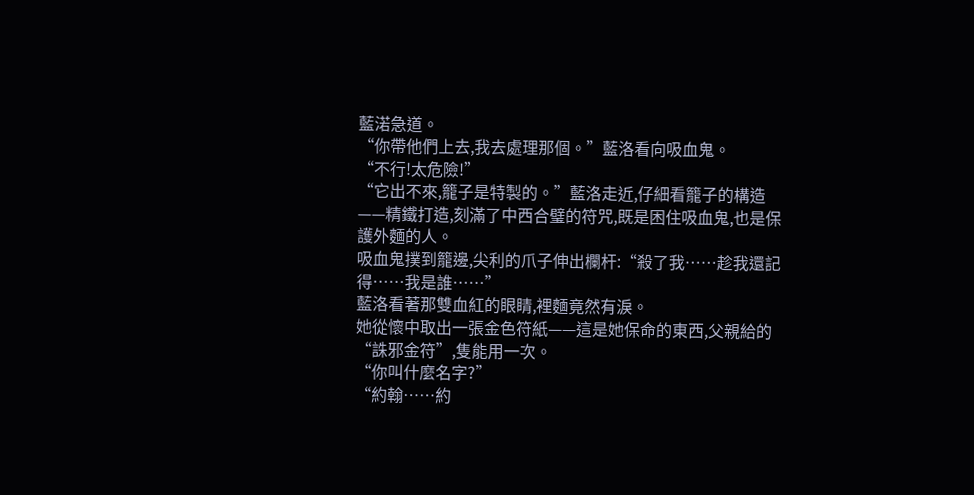藍渃急道。
“你帶他們上去,我去處理那個。”藍洛看向吸血鬼。
“不行!太危險!”
“它出不來,籠子是特製的。”藍洛走近,仔細看籠子的構造——精鐵打造,刻滿了中西合璧的符咒,既是困住吸血鬼,也是保護外麵的人。
吸血鬼撲到籠邊,尖利的爪子伸出欄杆:“殺了我……趁我還記得……我是誰……”
藍洛看著那雙血紅的眼睛,裡麵竟然有淚。
她從懷中取出一張金色符紙——這是她保命的東西,父親給的“誅邪金符”,隻能用一次。
“你叫什麼名字?”
“約翰……約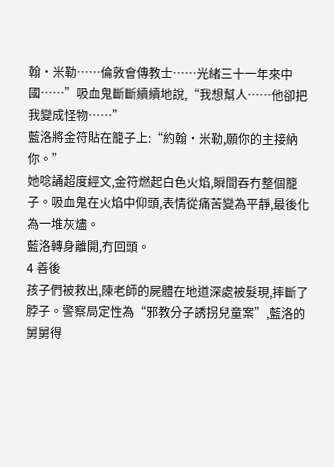翰·米勒……倫敦會傳教士……光緒三十一年來中國……”吸血鬼斷斷續續地說,“我想幫人……他卻把我變成怪物……”
藍洛將金符貼在籠子上:“約翰·米勒,願你的主接納你。”
她唸誦超度經文,金符燃起白色火焰,瞬間吞冇整個籠子。吸血鬼在火焰中仰頭,表情從痛苦變為平靜,最後化為一堆灰燼。
藍洛轉身離開,冇回頭。
4 善後
孩子們被救出,陳老師的屍體在地道深處被髮現,摔斷了脖子。警察局定性為“邪教分子誘拐兒童案”,藍洛的舅舅得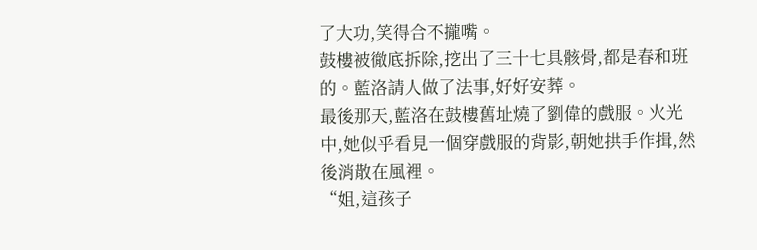了大功,笑得合不攏嘴。
鼓樓被徹底拆除,挖出了三十七具骸骨,都是春和班的。藍洛請人做了法事,好好安葬。
最後那天,藍洛在鼓樓舊址燒了劉偉的戲服。火光中,她似乎看見一個穿戲服的背影,朝她拱手作揖,然後消散在風裡。
“姐,這孩子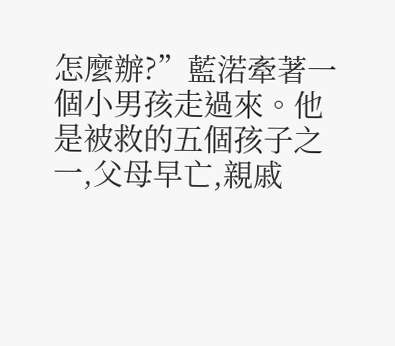怎麼辦?”藍渃牽著一個小男孩走過來。他是被救的五個孩子之一,父母早亡,親戚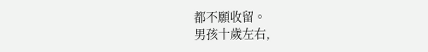都不願收留。
男孩十歲左右,